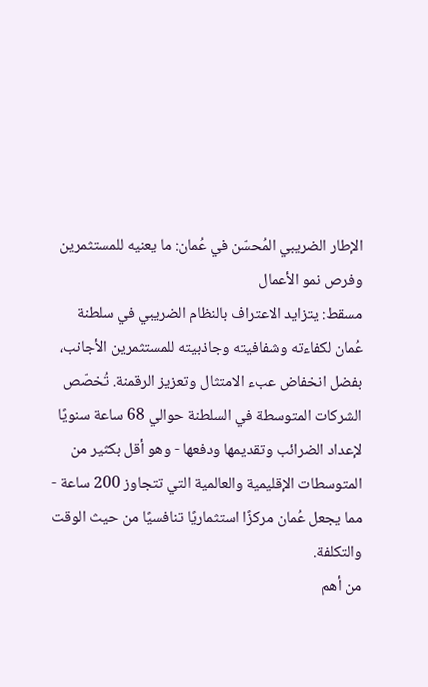الإطار الضريبي المُحسّن في عُمان: ما يعنيه للمستثمرين وفرص نمو الأعمال
مسقط: يتزايد الاعتراف بالنظام الضريبي في سلطنة عُمان لكفاءته وشفافيته وجاذبيته للمستثمرين الأجانب، بفضل انخفاض عبء الامتثال وتعزيز الرقمنة. تُخصّص الشركات المتوسطة في السلطنة حوالي 68 ساعة سنويًا لإعداد الضرائب وتقديمها ودفعها - وهو أقل بكثير من المتوسطات الإقليمية والعالمية التي تتجاوز 200 ساعة - مما يجعل عُمان مركزًا استثماريًا تنافسيًا من حيث الوقت والتكلفة.
من أهم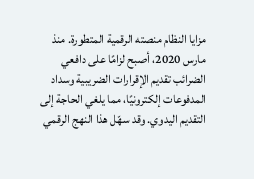مزايا النظام منصته الرقمية المتطورة. منذ مارس 2020، أصبح لزامًا على دافعي الضرائب تقديم الإقرارات الضريبية وسداد المدفوعات إلكترونيًا، مما يلغي الحاجة إلى التقديم اليدوي. وقد سهّل هذا النهج الرقمي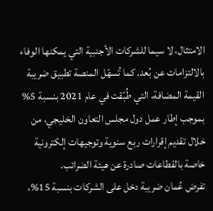الامتثال، لا سيما للشركات الأجنبية التي يمكنها الوفاء بالالتزامات عن بُعد. كما تُسهّل المنصة تطبيق ضريبة القيمة المضافة، التي طُبّقت في عام 2021 بنسبة 5% بموجب إطار عمل دول مجلس التعاون الخليجي، من خلال تقديم إقرارات ربع سنوية وتوجيهات إلكترونية خاصة بالقطاعات صادرة عن هيئة الضرائب.
تفرض عُمان ضريبة دخل على الشركات بنسبة 15%،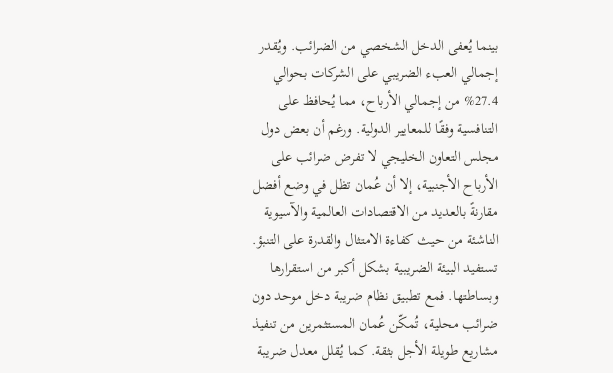بينما يُعفى الدخل الشخصي من الضرائب. ويُقدر إجمالي العبء الضريبي على الشركات بحوالي 27.4% من إجمالي الأرباح، مما يُحافظ على التنافسية وفقًا للمعايير الدولية. ورغم أن بعض دول مجلس التعاون الخليجي لا تفرض ضرائب على الأرباح الأجنبية، إلا أن عُمان تظل في وضع أفضل مقارنةً بالعديد من الاقتصادات العالمية والآسيوية الناشئة من حيث كفاءة الامتثال والقدرة على التنبؤ.
تستفيد البيئة الضريبية بشكل أكبر من استقرارها وبساطتها. فمع تطبيق نظام ضريبة دخل موحد دون ضرائب محلية، تُمكّن عُمان المستثمرين من تنفيذ مشاريع طويلة الأجل بثقة. كما يُقلل معدل ضريبة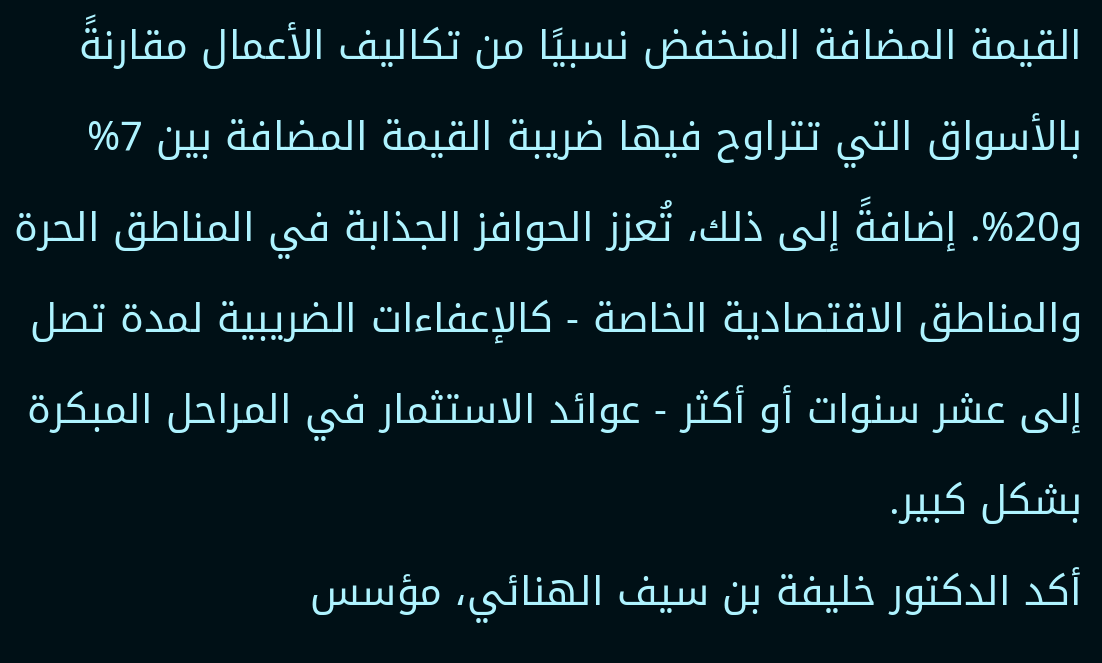القيمة المضافة المنخفض نسبيًا من تكاليف الأعمال مقارنةً بالأسواق التي تتراوح فيها ضريبة القيمة المضافة بين 7% و20%. إضافةً إلى ذلك، تُعزز الحوافز الجذابة في المناطق الحرة والمناطق الاقتصادية الخاصة - كالإعفاءات الضريبية لمدة تصل إلى عشر سنوات أو أكثر - عوائد الاستثمار في المراحل المبكرة بشكل كبير.
أكد الدكتور خليفة بن سيف الهنائي، مؤسس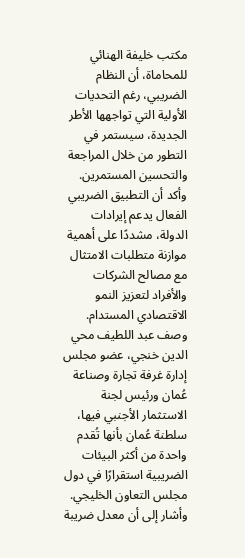مكتب خليفة الهنائي للمحاماة، أن النظام الضريبي، رغم التحديات الأولية التي تواجهها الأطر الجديدة، سيستمر في التطور من خلال المراجعة والتحسين المستمرين. وأكد أن التطبيق الضريبي الفعال يدعم إيرادات الدولة، مشددًا على أهمية موازنة متطلبات الامتثال مع مصالح الشركات والأفراد لتعزيز النمو الاقتصادي المستدام.
وصف عبد اللطيف محي الدين خنجي، عضو مجلس إدارة غرفة تجارة وصناعة عُمان ورئيس لجنة الاستثمار الأجنبي فيها، سلطنة عُمان بأنها تُقدم واحدة من أكثر البيئات الضريبية استقرارًا في دول مجلس التعاون الخليجي. وأشار إلى أن معدل ضريبة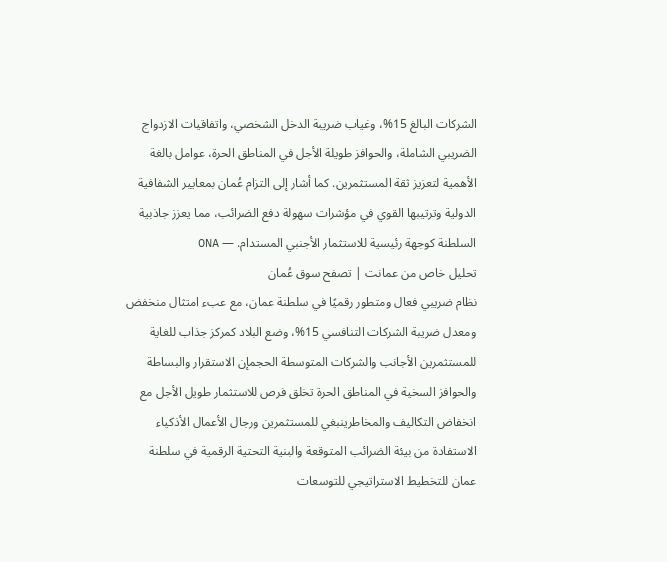الشركات البالغ 15%، وغياب ضريبة الدخل الشخصي، واتفاقيات الازدواج الضريبي الشاملة، والحوافز طويلة الأجل في المناطق الحرة، عوامل بالغة الأهمية لتعزيز ثقة المستثمرين. كما أشار إلى التزام عُمان بمعايير الشفافية الدولية وترتيبها القوي في مؤشرات سهولة دفع الضرائب، مما يعزز جاذبية السلطنة كوجهة رئيسية للاستثمار الأجنبي المستدام. — ONA
تحليل خاص من عمانت | تصفح سوق عُمان
نظام ضريبي فعال ومتطور رقميًا في سلطنة عمان، مع عبء امتثال منخفض ومعدل ضريبة الشركات التنافسي 15%، وضع البلاد كمركز جذاب للغاية للمستثمرين الأجانب والشركات المتوسطة الحجمإن الاستقرار والبساطة والحوافز السخية في المناطق الحرة تخلق فرص للاستثمار طويل الأجل مع انخفاض التكاليف والمخاطرينبغي للمستثمرين ورجال الأعمال الأذكياء الاستفادة من بيئة الضرائب المتوقعة والبنية التحتية الرقمية في سلطنة عمان للتخطيط الاستراتيجي للتوسعات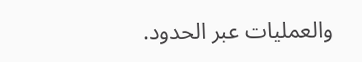والعمليات عبر الحدود.